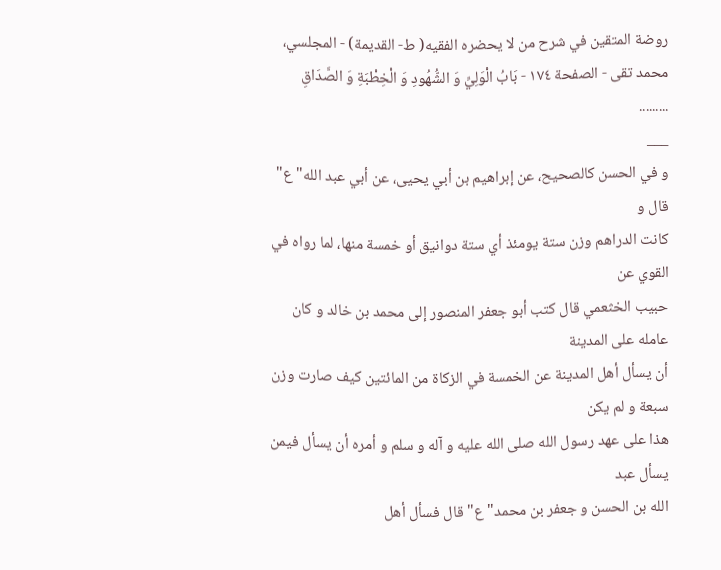روضة المتقين في شرح من لا يحضره الفقيه( ط- القديمة) - المجلسي، محمد تقى - الصفحة ١٧٤ - بَابُ الْوَلِيِّ وَ الشُّهُودِ وَ الْخِطْبَةِ وَ الصَّدَاقِ
.........
___
و في الحسن كالصحيح، عن إبراهيم بن أبي يحيى، عن أبي عبد الله" ع" قال و
كانت الدراهم وزن ستة يومئذ أي ستة دوانيق أو خمسة منها، لما رواه في القوي عن
حبيب الخثعمي قال كتب أبو جعفر المنصور إلى محمد بن خالد و كان عامله على المدينة
أن يسأل أهل المدينة عن الخمسة في الزكاة من المائتين كيف صارت وزن سبعة و لم يكن
هذا على عهد رسول الله صلى الله عليه و آله و سلم و أمره أن يسأل فيمن يسأل عبد
الله بن الحسن و جعفر بن محمد" ع" قال فسأل أهل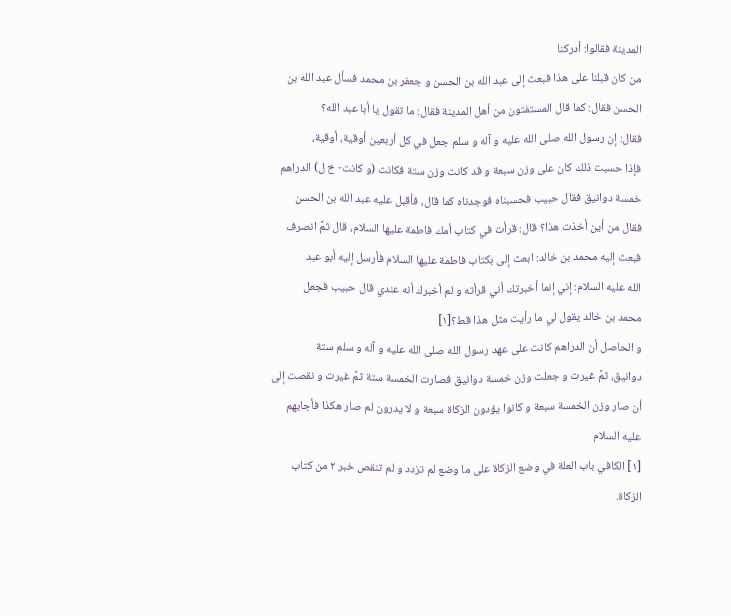المدينة فقالوا: أدركنا
من كان قبلنا على هذا فبعث إلى عبد الله بن الحسن و جعفر بن محمد فسأل عبد الله بن
الحسن فقال: كما قال المستفتون من أهل المدينة فقال: ما تقول يا أبا عبد الله؟
فقال: إن رسول الله صلى الله عليه و آله و سلم جعل في كل أربعين أوقية، أوقية،
فإذا حسبت ذلك كان على وزن سبعة و قد كانت وزن ستة فكانت (و كانت- خ ل) الدراهم
خمسة دوانيق فقال حبيب فحسبناه فوجدناه كما قال، فأقبل عليه عبد الله بن الحسن
فقال من أين أخذت هذا؟ قال: قرأت في كتاب أمك فاطمة عليها السلام، قال ثمَّ انصرف
فبعث إليه محمد بن خالد: ابعث إلى بكتاب فاطمة عليها السلام فأرسل إليه أبو عبد
الله عليه السلام: إني إنما أخبرتك أني قرأته و لم أخبرك أنه عندي قال حبيب فجعل
محمد بن خالد يقول لي ما رأيت مثل هذا قط؟[١]
و الحاصل أن الدراهم كانت على عهد رسول الله صلى الله عليه و آله و سلم ستة
دوانيق، ثمَّ غيرت و جعلت وزن خمسة دوانيق فصارت الخمسة ستة ثمَّ غيرت و نقصت إلى
أن صار وزن الخمسة سبعة و كانوا يؤدون الزكاة سبعة و لا يدرون لم صار هكذا فأجابهم
عليه السلام
[١] الكافي باب العلة في وضع الزكاة على ما وضع لم تزدد و لم تنقص خبر ٢ من كتاب الزكاة.